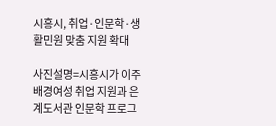시흥시, 취업·인문학·생활민원 맞춤 지원 확대

사진설명=시흥시가 이주배경여성 취업 지원과 은계도서관 인문학 프로그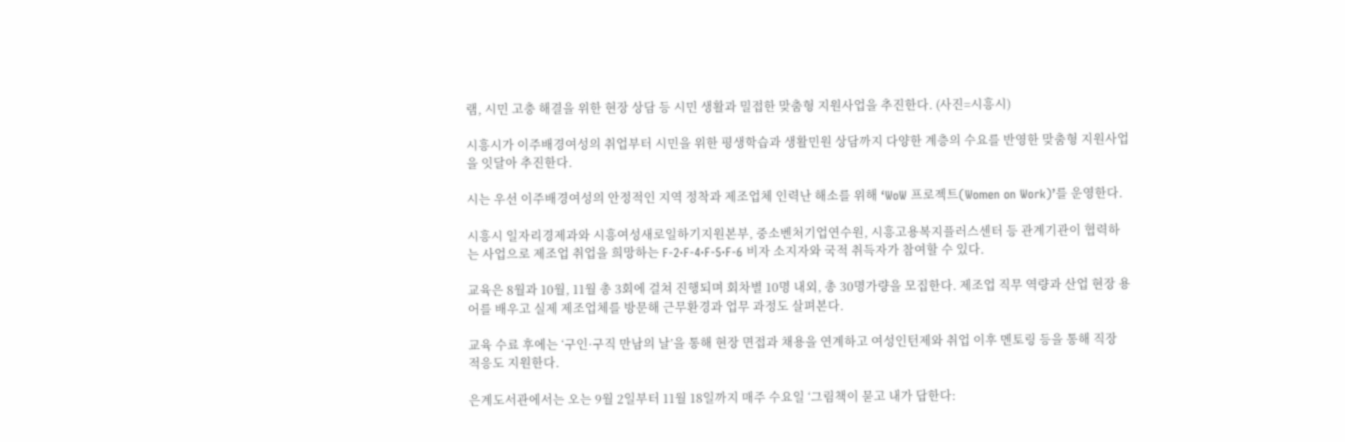램, 시민 고충 해결을 위한 현장 상담 등 시민 생활과 밀접한 맞춤형 지원사업을 추진한다. (사진=시흥시)

시흥시가 이주배경여성의 취업부터 시민을 위한 평생학습과 생활민원 상담까지 다양한 계층의 수요를 반영한 맞춤형 지원사업을 잇달아 추진한다.

시는 우선 이주배경여성의 안정적인 지역 정착과 제조업체 인력난 해소를 위해 ‘WoW 프로젝트(Women on Work)’를 운영한다.

시흥시 일자리경제과와 시흥여성새로일하기지원본부, 중소벤처기업연수원, 시흥고용복지플러스센터 등 관계기관이 협력하는 사업으로 제조업 취업을 희망하는 F-2·F-4·F-5·F-6 비자 소지자와 국적 취득자가 참여할 수 있다.

교육은 8월과 10월, 11월 총 3회에 걸쳐 진행되며 회차별 10명 내외, 총 30명가량을 모집한다. 제조업 직무 역량과 산업 현장 용어를 배우고 실제 제조업체를 방문해 근무환경과 업무 과정도 살펴본다.

교육 수료 후에는 ‘구인·구직 만남의 날’을 통해 현장 면접과 채용을 연계하고 여성인턴제와 취업 이후 멘토링 등을 통해 직장 적응도 지원한다.

은계도서관에서는 오는 9월 2일부터 11월 18일까지 매주 수요일 ‘그림책이 묻고 내가 답한다: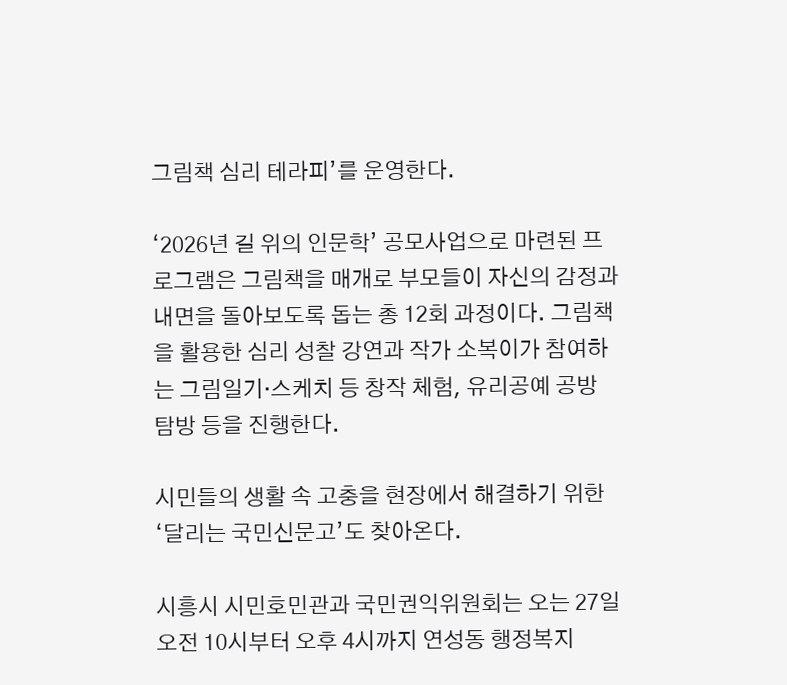그림책 심리 테라피’를 운영한다.

‘2026년 길 위의 인문학’ 공모사업으로 마련된 프로그램은 그림책을 매개로 부모들이 자신의 감정과 내면을 돌아보도록 돕는 총 12회 과정이다. 그림책을 활용한 심리 성찰 강연과 작가 소복이가 참여하는 그림일기·스케치 등 창작 체험, 유리공예 공방 탐방 등을 진행한다.

시민들의 생활 속 고충을 현장에서 해결하기 위한 ‘달리는 국민신문고’도 찾아온다.

시흥시 시민호민관과 국민권익위원회는 오는 27일 오전 10시부터 오후 4시까지 연성동 행정복지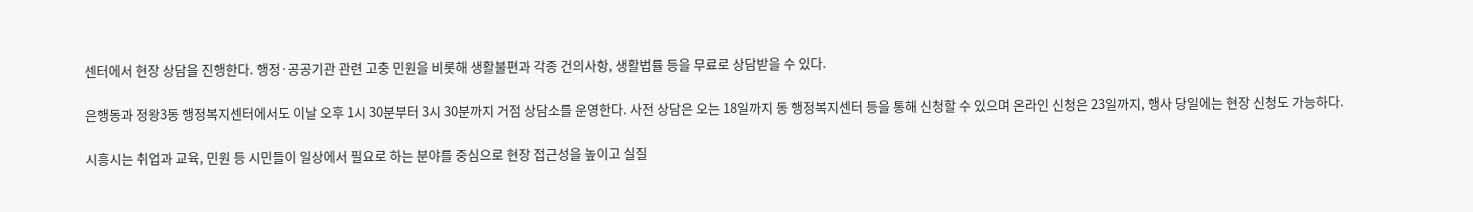센터에서 현장 상담을 진행한다. 행정·공공기관 관련 고충 민원을 비롯해 생활불편과 각종 건의사항, 생활법률 등을 무료로 상담받을 수 있다.

은행동과 정왕3동 행정복지센터에서도 이날 오후 1시 30분부터 3시 30분까지 거점 상담소를 운영한다. 사전 상담은 오는 18일까지 동 행정복지센터 등을 통해 신청할 수 있으며 온라인 신청은 23일까지, 행사 당일에는 현장 신청도 가능하다.

시흥시는 취업과 교육, 민원 등 시민들이 일상에서 필요로 하는 분야를 중심으로 현장 접근성을 높이고 실질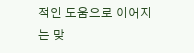적인 도움으로 이어지는 맞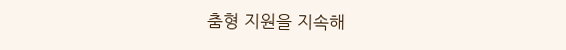춤형 지원을 지속해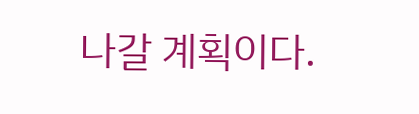나갈 계획이다.